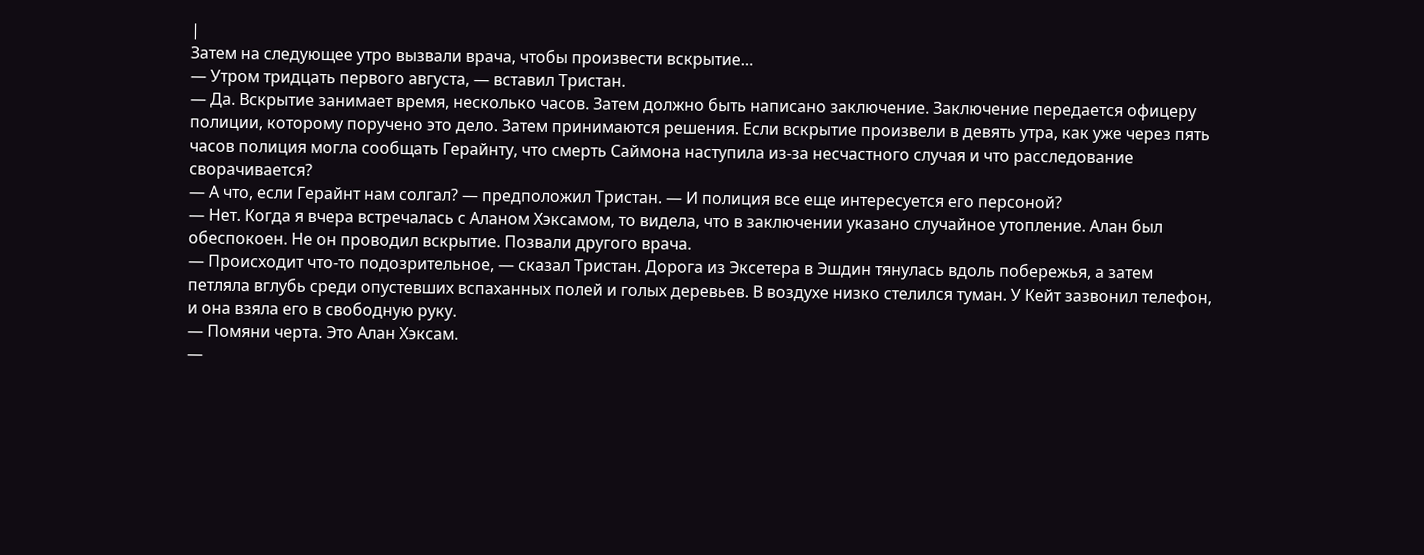|
Затем на следующее утро вызвали врача, чтобы произвести вскрытие…
— Утром тридцать первого августа, — вставил Тристан.
— Да. Вскрытие занимает время, несколько часов. Затем должно быть написано заключение. Заключение передается офицеру полиции, которому поручено это дело. Затем принимаются решения. Если вскрытие произвели в девять утра, как уже через пять часов полиция могла сообщать Герайнту, что смерть Саймона наступила из-за несчастного случая и что расследование сворачивается?
— А что, если Герайнт нам солгал? — предположил Тристан. — И полиция все еще интересуется его персоной?
— Нет. Когда я вчера встречалась с Аланом Хэксамом, то видела, что в заключении указано случайное утопление. Алан был обеспокоен. Не он проводил вскрытие. Позвали другого врача.
— Происходит что-то подозрительное, — сказал Тристан. Дорога из Эксетера в Эшдин тянулась вдоль побережья, а затем петляла вглубь среди опустевших вспаханных полей и голых деревьев. В воздухе низко стелился туман. У Кейт зазвонил телефон, и она взяла его в свободную руку.
— Помяни черта. Это Алан Хэксам.
—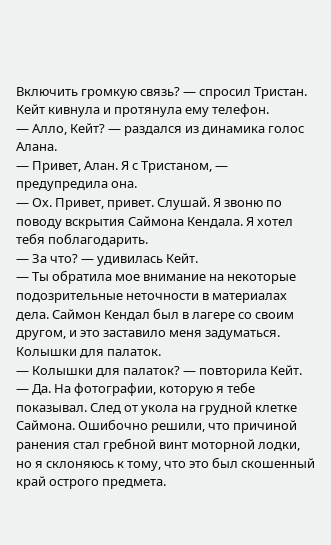Включить громкую связь? — спросил Тристан. Кейт кивнула и протянула ему телефон.
— Алло, Кейт? — раздался из динамика голос Алана.
— Привет, Алан. Я с Тристаном, — предупредила она.
— Ох. Привет, привет. Слушай. Я звоню по поводу вскрытия Саймона Кендала. Я хотел тебя поблагодарить.
— За что? — удивилась Кейт.
— Ты обратила мое внимание на некоторые подозрительные неточности в материалах дела. Саймон Кендал был в лагере со своим другом, и это заставило меня задуматься. Колышки для палаток.
— Колышки для палаток? — повторила Кейт.
— Да. На фотографии, которую я тебе показывал. След от укола на грудной клетке Саймона. Ошибочно решили, что причиной ранения стал гребной винт моторной лодки, но я склоняюсь к тому, что это был скошенный край острого предмета.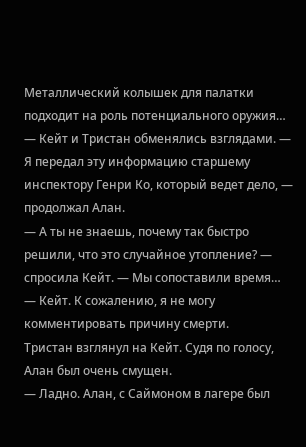Металлический колышек для палатки подходит на роль потенциального оружия… — Кейт и Тристан обменялись взглядами. — Я передал эту информацию старшему инспектору Генри Ко, который ведет дело, — продолжал Алан.
— А ты не знаешь, почему так быстро решили, что это случайное утопление? — спросила Кейт. — Мы сопоставили время…
— Кейт. К сожалению, я не могу комментировать причину смерти.
Тристан взглянул на Кейт. Судя по голосу, Алан был очень смущен.
— Ладно. Алан, с Саймоном в лагере был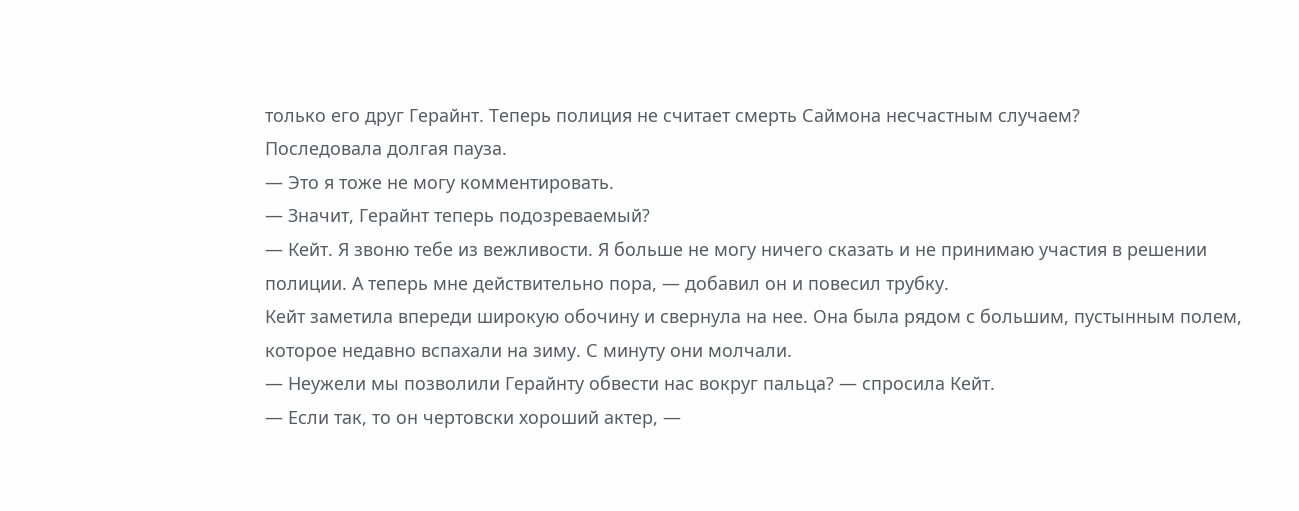только его друг Герайнт. Теперь полиция не считает смерть Саймона несчастным случаем?
Последовала долгая пауза.
— Это я тоже не могу комментировать.
— Значит, Герайнт теперь подозреваемый?
— Кейт. Я звоню тебе из вежливости. Я больше не могу ничего сказать и не принимаю участия в решении полиции. А теперь мне действительно пора, — добавил он и повесил трубку.
Кейт заметила впереди широкую обочину и свернула на нее. Она была рядом с большим, пустынным полем, которое недавно вспахали на зиму. С минуту они молчали.
— Неужели мы позволили Герайнту обвести нас вокруг пальца? — спросила Кейт.
— Если так, то он чертовски хороший актер, —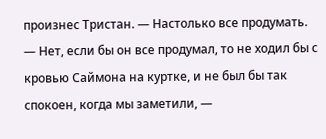произнес Тристан. — Настолько все продумать.
— Нет, если бы он все продумал, то не ходил бы с кровью Саймона на куртке, и не был бы так спокоен, когда мы заметили, —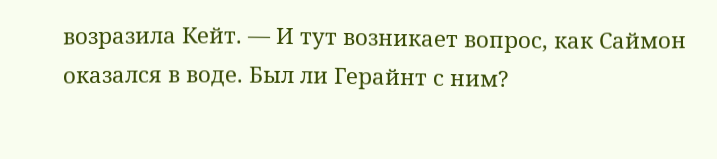возразила Кейт. — И тут возникает вопрос, как Саймон оказался в воде. Был ли Герайнт с ним?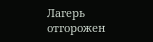Лагерь отгорожен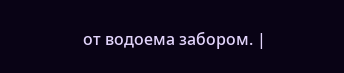от водоема забором. |